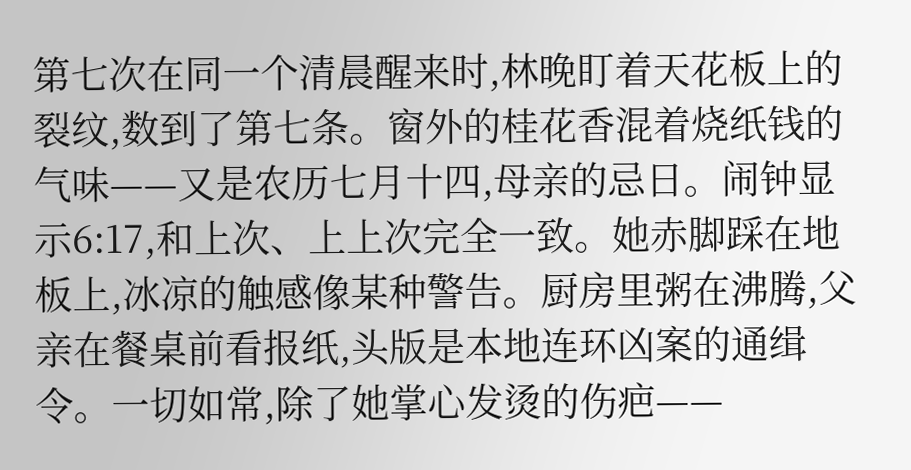第七次在同一个清晨醒来时,林晚盯着天花板上的裂纹,数到了第七条。窗外的桂花香混着烧纸钱的气味——又是农历七月十四,母亲的忌日。闹钟显示6:17,和上次、上上次完全一致。她赤脚踩在地板上,冰凉的触感像某种警告。厨房里粥在沸腾,父亲在餐桌前看报纸,头版是本地连环凶案的通缉令。一切如常,除了她掌心发烫的伤疤——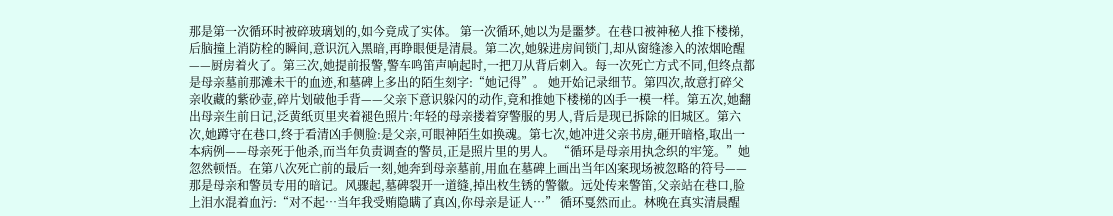那是第一次循环时被碎玻璃划的,如今竟成了实体。 第一次循环,她以为是噩梦。在巷口被神秘人推下楼梯,后脑撞上消防栓的瞬间,意识沉入黑暗,再睁眼便是清晨。第二次,她躲进房间锁门,却从窗缝渗入的浓烟呛醒——厨房着火了。第三次,她提前报警,警车鸣笛声响起时,一把刀从背后刺入。每一次死亡方式不同,但终点都是母亲墓前那滩未干的血迹,和墓碑上多出的陌生刻字:“她记得”。 她开始记录细节。第四次,故意打碎父亲收藏的紫砂壶,碎片划破他手背——父亲下意识躲闪的动作,竟和推她下楼梯的凶手一模一样。第五次,她翻出母亲生前日记,泛黄纸页里夹着褪色照片:年轻的母亲搂着穿警服的男人,背后是现已拆除的旧城区。第六次,她蹲守在巷口,终于看清凶手侧脸:是父亲,可眼神陌生如换魂。第七次,她冲进父亲书房,砸开暗格,取出一本病例——母亲死于他杀,而当年负责调查的警员,正是照片里的男人。 “循环是母亲用执念织的牢笼。”她忽然顿悟。在第八次死亡前的最后一刻,她奔到母亲墓前,用血在墓碑上画出当年凶案现场被忽略的符号——那是母亲和警员专用的暗记。风骤起,墓碑裂开一道缝,掉出枚生锈的警徽。远处传来警笛,父亲站在巷口,脸上泪水混着血污:“对不起…当年我受贿隐瞒了真凶,你母亲是证人…” 循环戛然而止。林晚在真实清晨醒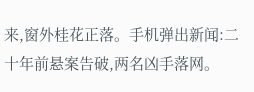来,窗外桂花正落。手机弹出新闻:二十年前悬案告破,两名凶手落网。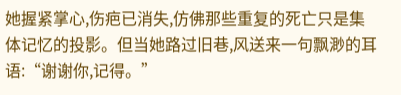她握紧掌心,伤疤已消失,仿佛那些重复的死亡只是集体记忆的投影。但当她路过旧巷,风送来一句飘渺的耳语:“谢谢你,记得。”